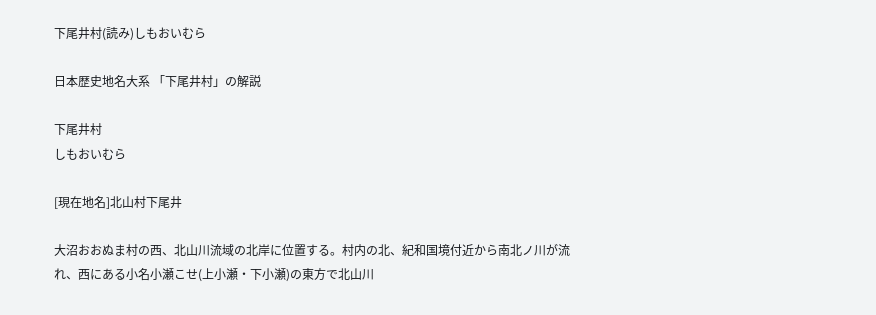下尾井村(読み)しもおいむら

日本歴史地名大系 「下尾井村」の解説

下尾井村
しもおいむら

[現在地名]北山村下尾井

大沼おおぬま村の西、北山川流域の北岸に位置する。村内の北、紀和国境付近から南北ノ川が流れ、西にある小名小瀬こせ(上小瀬・下小瀬)の東方で北山川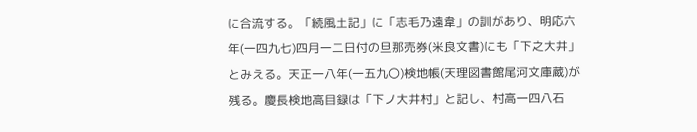に合流する。「続風土記」に「志毛乃遠韋」の訓があり、明応六年(一四九七)四月一二日付の旦那売券(米良文書)にも「下之大井」とみえる。天正一八年(一五九〇)検地帳(天理図書館尾河文庫蔵)が残る。慶長検地高目録は「下ノ大井村」と記し、村高一四八石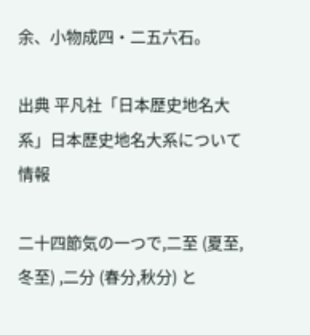余、小物成四・二五六石。

出典 平凡社「日本歴史地名大系」日本歴史地名大系について 情報

二十四節気の一つで,二至 (夏至,冬至) ,二分 (春分,秋分) と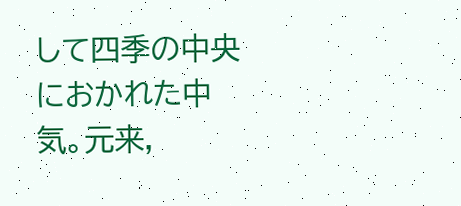して四季の中央におかれた中気。元来,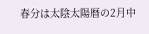春分は太陰太陽暦の2月中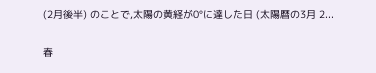(2月後半) のことで,太陽の黄経が0°に達した日 (太陽暦の3月 2...

春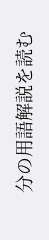分の用語解説を読む